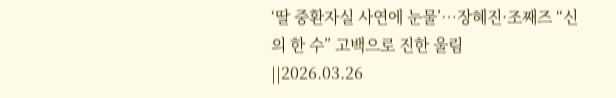‘딸 중환자실 사연에 눈물’…장혜진·조째즈 “신의 한 수” 고백으로 진한 울림
||2026.03.26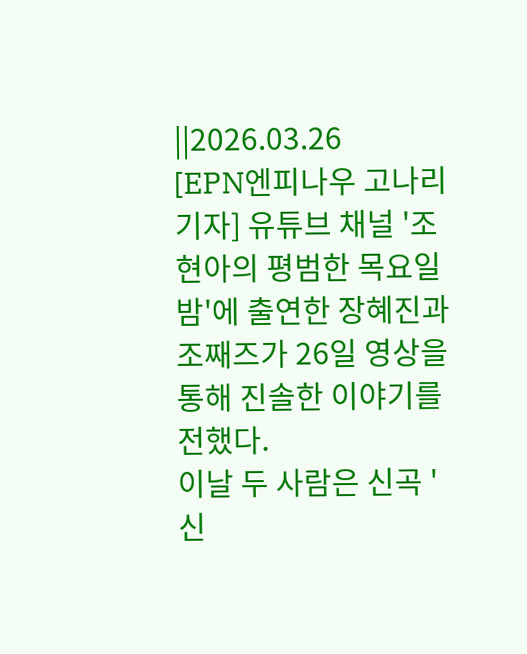||2026.03.26
[EPN엔피나우 고나리 기자] 유튜브 채널 '조현아의 평범한 목요일 밤'에 출연한 장혜진과 조째즈가 26일 영상을 통해 진솔한 이야기를 전했다.
이날 두 사람은 신곡 '신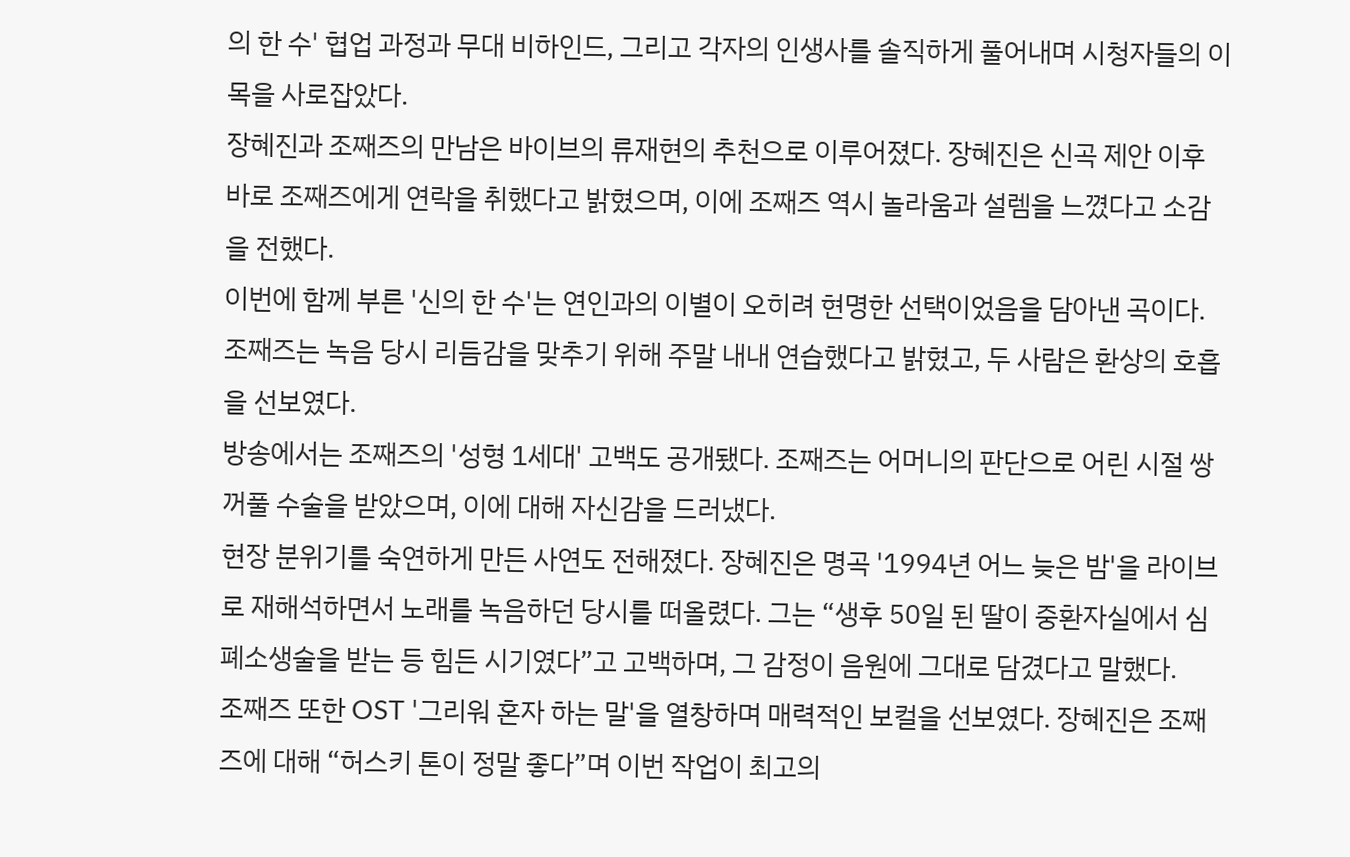의 한 수' 협업 과정과 무대 비하인드, 그리고 각자의 인생사를 솔직하게 풀어내며 시청자들의 이목을 사로잡았다.
장혜진과 조째즈의 만남은 바이브의 류재현의 추천으로 이루어졌다. 장혜진은 신곡 제안 이후 바로 조째즈에게 연락을 취했다고 밝혔으며, 이에 조째즈 역시 놀라움과 설렘을 느꼈다고 소감을 전했다.
이번에 함께 부른 '신의 한 수'는 연인과의 이별이 오히려 현명한 선택이었음을 담아낸 곡이다. 조째즈는 녹음 당시 리듬감을 맞추기 위해 주말 내내 연습했다고 밝혔고, 두 사람은 환상의 호흡을 선보였다.
방송에서는 조째즈의 '성형 1세대' 고백도 공개됐다. 조째즈는 어머니의 판단으로 어린 시절 쌍꺼풀 수술을 받았으며, 이에 대해 자신감을 드러냈다.
현장 분위기를 숙연하게 만든 사연도 전해졌다. 장혜진은 명곡 '1994년 어느 늦은 밤'을 라이브로 재해석하면서 노래를 녹음하던 당시를 떠올렸다. 그는 “생후 50일 된 딸이 중환자실에서 심폐소생술을 받는 등 힘든 시기였다”고 고백하며, 그 감정이 음원에 그대로 담겼다고 말했다.
조째즈 또한 OST '그리워 혼자 하는 말'을 열창하며 매력적인 보컬을 선보였다. 장혜진은 조째즈에 대해 “허스키 톤이 정말 좋다”며 이번 작업이 최고의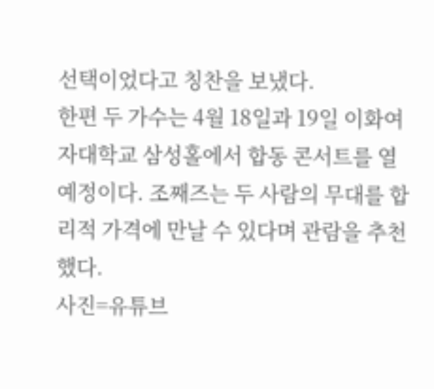선택이었다고 칭찬을 보냈다.
한편 두 가수는 4월 18일과 19일 이화여자대학교 삼성홀에서 합동 콘서트를 열 예정이다. 조째즈는 두 사람의 무대를 합리적 가격에 만날 수 있다며 관람을 추천했다.
사진=유튜브